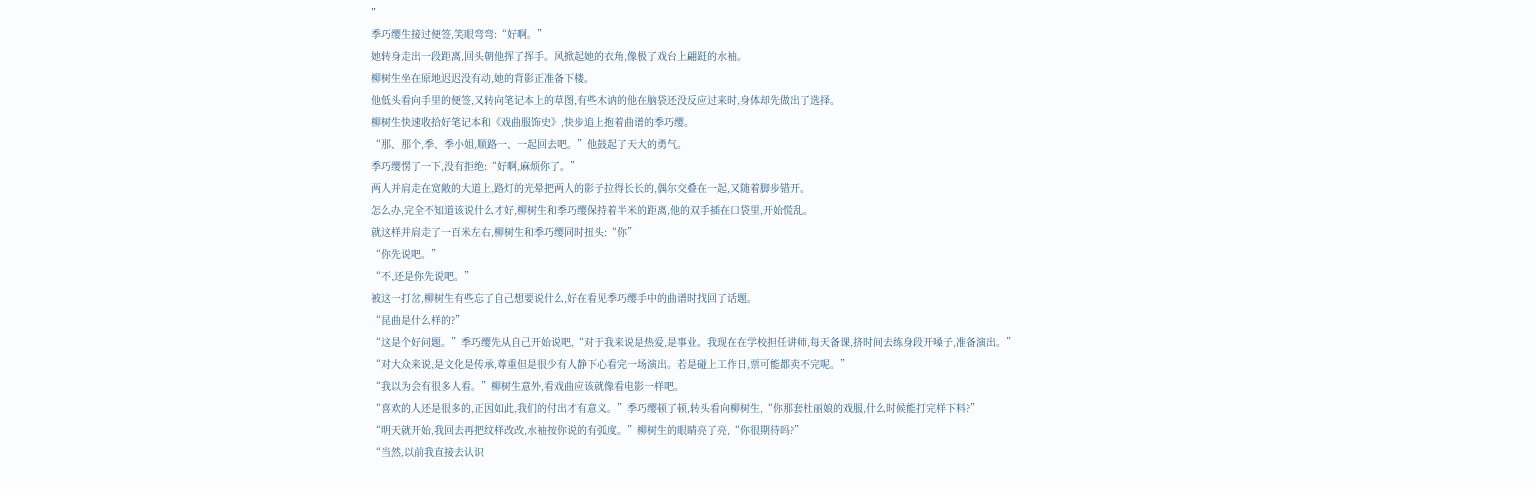”
季巧缨生接过便签,笑眼弯弯:“好啊。”
她转身走出一段距离,回头朝他挥了挥手。风掀起她的衣角,像极了戏台上翩跹的水袖。
柳树生坐在原地迟迟没有动,她的背影正准备下楼。
他低头看向手里的便签,又转向笔记本上的草图,有些木讷的他在脑袋还没反应过来时,身体却先做出了选择。
柳树生快速收拾好笔记本和《戏曲服饰史》,快步追上抱着曲谱的季巧缨。
“那、那个,季、季小姐,顺路一、一起回去吧。”他鼓起了天大的勇气。
季巧缨愣了一下,没有拒绝:“好啊,麻烦你了。”
两人并肩走在宽敞的大道上,路灯的光晕把两人的影子拉得长长的,偶尔交叠在一起,又随着脚步错开。
怎么办,完全不知道该说什么才好,柳树生和季巧缨保持着半米的距离,他的双手插在口袋里,开始慌乱。
就这样并肩走了一百米左右,柳树生和季巧缨同时扭头:“你”
“你先说吧。”
“不,还是你先说吧。”
被这一打岔,柳树生有些忘了自己想要说什么,好在看见季巧缨手中的曲谱时找回了话题。
“昆曲是什么样的?”
“这是个好问题。”季巧缨先从自己开始说吧,“对于我来说是热爱,是事业。我现在在学校担任讲师,每天备课,挤时间去练身段开嗓子,准备演出。”
“对大众来说,是文化是传承,尊重但是很少有人静下心看完一场演出。若是碰上工作日,票可能都卖不完呢。”
“我以为会有很多人看。”柳树生意外,看戏曲应该就像看电影一样吧。
“喜欢的人还是很多的,正因如此,我们的付出才有意义。”季巧缨顿了顿,转头看向柳树生,“你那套杜丽娘的戏服,什么时候能打完样下料?”
“明天就开始,我回去再把纹样改改,水袖按你说的有弧度。”柳树生的眼睛亮了亮,“你很期待吗?”
“当然,以前我直接去认识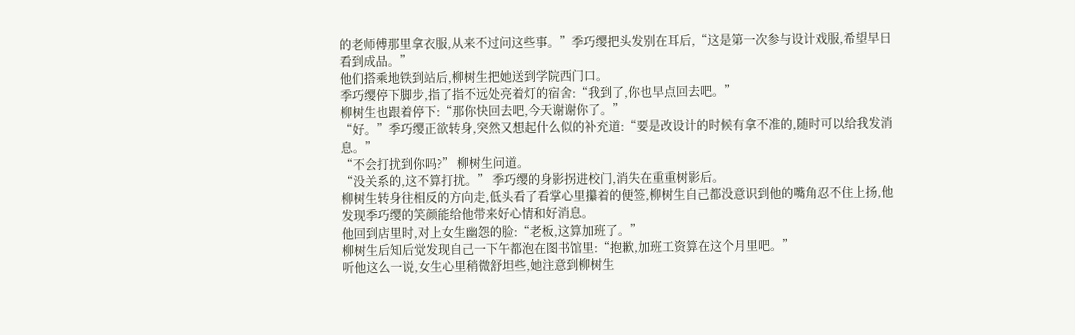的老师傅那里拿衣服,从来不过问这些事。”季巧缨把头发别在耳后,“这是第一次参与设计戏服,希望早日看到成品。”
他们搭乘地铁到站后,柳树生把她送到学院西门口。
季巧缨停下脚步,指了指不远处亮着灯的宿舍:“我到了,你也早点回去吧。”
柳树生也跟着停下:“那你快回去吧,今天谢谢你了。”
“好。”季巧缨正欲转身,突然又想起什么似的补充道:“要是改设计的时候有拿不准的,随时可以给我发消息。”
“不会打扰到你吗?” 柳树生问道。
“没关系的,这不算打扰。” 季巧缨的身影拐进校门,消失在重重树影后。
柳树生转身往相反的方向走,低头看了看掌心里攥着的便签,柳树生自己都没意识到他的嘴角忍不住上扬,他发现季巧缨的笑颜能给他带来好心情和好消息。
他回到店里时,对上女生幽怨的脸:“老板,这算加班了。”
柳树生后知后觉发现自己一下午都泡在图书馆里:“抱歉,加班工资算在这个月里吧。”
听他这么一说,女生心里稍微舒坦些,她注意到柳树生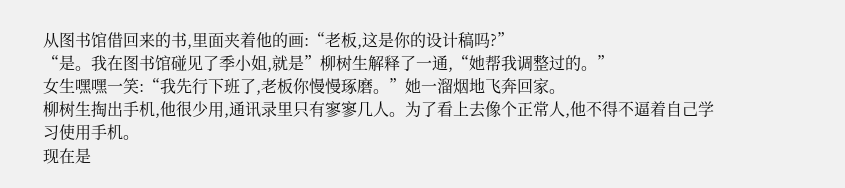从图书馆借回来的书,里面夹着他的画:“老板,这是你的设计稿吗?”
“是。我在图书馆碰见了季小姐,就是”柳树生解释了一通,“她帮我调整过的。”
女生嘿嘿一笑:“我先行下班了,老板你慢慢琢磨。”她一溜烟地飞奔回家。
柳树生掏出手机,他很少用,通讯录里只有寥寥几人。为了看上去像个正常人,他不得不逼着自己学习使用手机。
现在是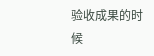验收成果的时候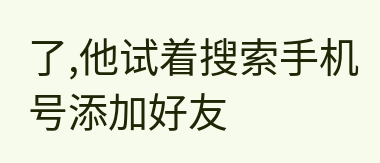了,他试着搜索手机号添加好友